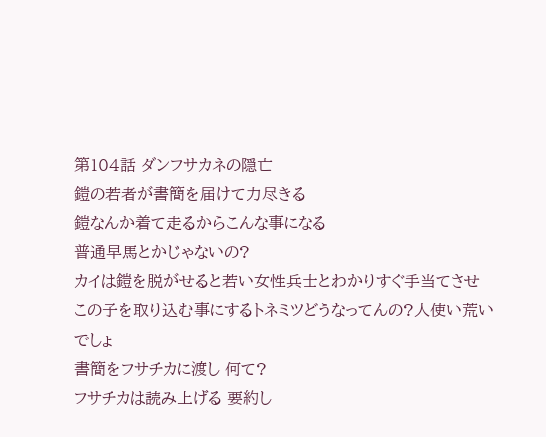第104話 ダンフサカネの隠亡
鎧の若者が書簡を届けて力尽きる
鎧なんか着て走るからこんな事になる
普通早馬とかじゃないの?
カイは鎧を脱がせると若い女性兵士とわかりすぐ手当てさせ
この子を取り込む事にするトネミツどうなってんの?人使い荒いでしょ
書簡をフサチカに渡し 何て?
フサチカは読み上げる 要約し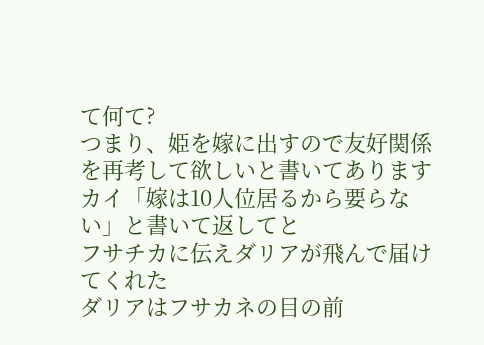て何て?
つまり、姫を嫁に出すので友好関係を再考して欲しいと書いてあります
カイ「嫁は10人位居るから要らない」と書いて返してと
フサチカに伝えダリアが飛んで届けてくれた
ダリアはフサカネの目の前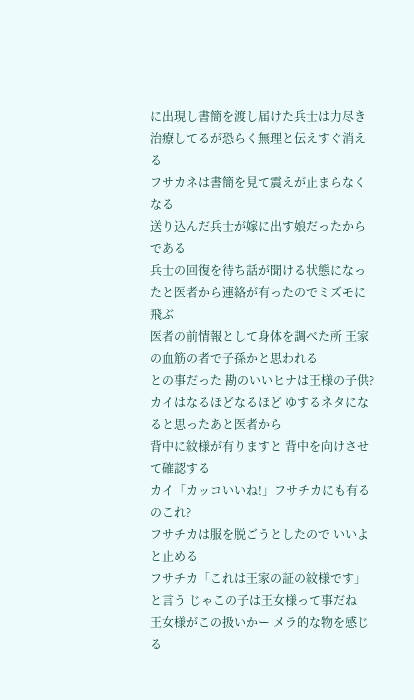に出現し書簡を渡し届けた兵士は力尽き
治療してるが恐らく無理と伝えすぐ消える
フサカネは書簡を見て震えが止まらなくなる
送り込んだ兵士が嫁に出す娘だったからである
兵士の回復を待ち話が聞ける状態になったと医者から連絡が有ったのでミズモに飛ぶ
医者の前情報として身体を調べた所 王家の血筋の者で子孫かと思われる
との事だった 勘のいいヒナは王様の子供?
カイはなるほどなるほど ゆするネタになると思ったあと医者から
背中に紋様が有りますと 背中を向けさせて確認する
カイ「カッコいいね!」フサチカにも有るのこれ?
フサチカは服を脱ごうとしたので いいよと止める
フサチカ「これは王家の証の紋様です」と言う じゃこの子は王女様って事だね
王女様がこの扱いかー メラ的な物を感じる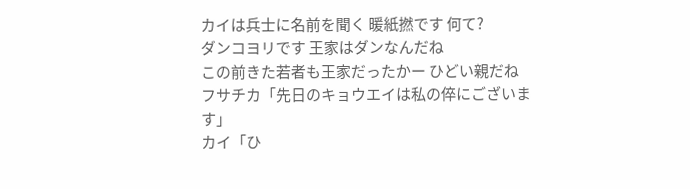カイは兵士に名前を聞く 暖紙撚です 何て?
ダンコヨリです 王家はダンなんだね
この前きた若者も王家だったかー ひどい親だね
フサチカ「先日のキョウエイは私の倅にございます」
カイ「ひ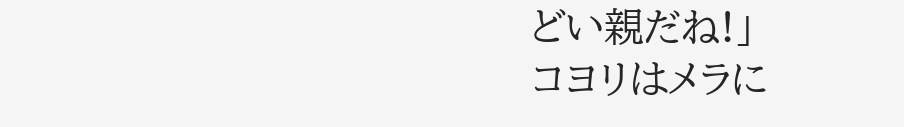どい親だね!」
コヨリはメラに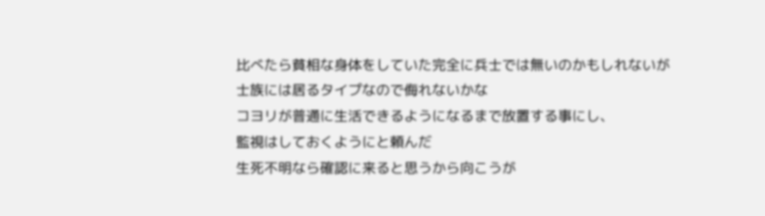比べたら貧相な身体をしていた完全に兵士では無いのかもしれないが
士族には居るタイプなので侮れないかな
コヨリが普通に生活できるようになるまで放置する事にし、
監視はしておくようにと頼んだ
生死不明なら確認に来ると思うから向こうが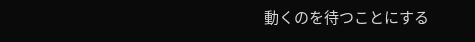動くのを待つことにする